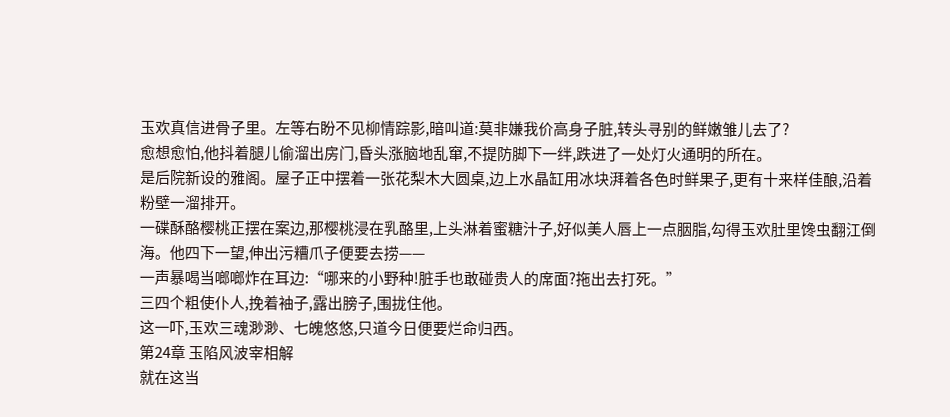玉欢真信进骨子里。左等右盼不见柳情踪影,暗叫道:莫非嫌我价高身子脏,转头寻别的鲜嫩雏儿去了?
愈想愈怕,他抖着腿儿偷溜出房门,昏头涨脑地乱窜,不提防脚下一绊,跌进了一处灯火通明的所在。
是后院新设的雅阁。屋子正中摆着一张花梨木大圆桌,边上水晶缸用冰块湃着各色时鲜果子,更有十来样佳酿,沿着粉壁一溜排开。
一碟酥酪樱桃正摆在案边,那樱桃浸在乳酪里,上头淋着蜜糖汁子,好似美人唇上一点胭脂,勾得玉欢肚里馋虫翻江倒海。他四下一望,伸出污糟爪子便要去捞——
一声暴喝当啷啷炸在耳边:“哪来的小野种!脏手也敢碰贵人的席面?拖出去打死。”
三四个粗使仆人,挽着袖子,露出膀子,围拢住他。
这一吓,玉欢三魂渺渺、七魄悠悠,只道今日便要烂命归西。
第24章 玉陷风波宰相解
就在这当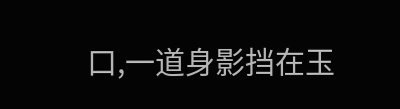口,一道身影挡在玉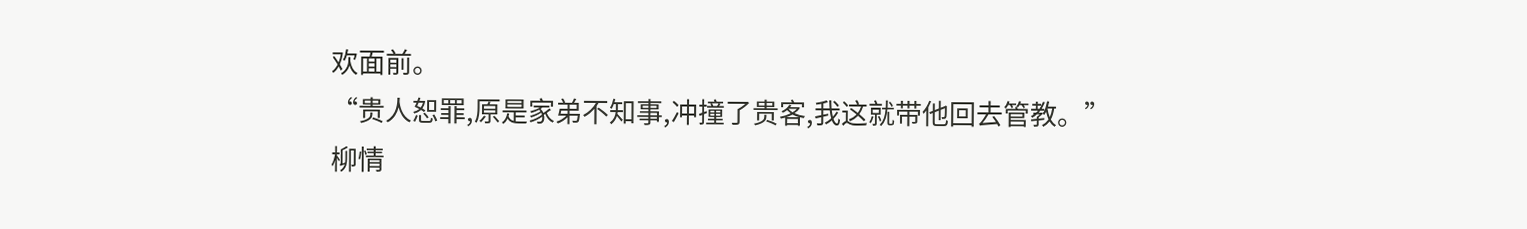欢面前。
“贵人恕罪,原是家弟不知事,冲撞了贵客,我这就带他回去管教。”
柳情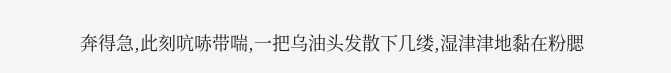奔得急,此刻吭哧带喘,一把乌油头发散下几缕,湿津津地黏在粉腮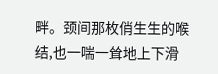畔。颈间那枚俏生生的喉结,也一喘一耸地上下滑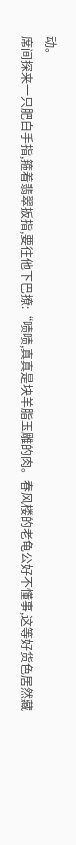动。
席间探来一只肥白手指,箍着翡翠扳指,要往他下巴撩:“啧啧,真真是块羊脂玉雕的肉。春风楼的老龟公好不懂事,这等好货色居然藏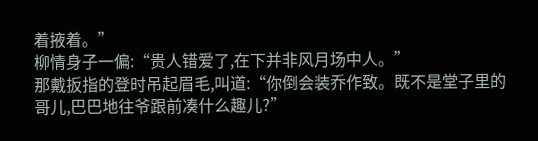着掖着。”
柳情身子一偏:“贵人错爱了,在下并非风月场中人。”
那戴扳指的登时吊起眉毛,叫道:“你倒会装乔作致。既不是堂子里的哥儿,巴巴地往爷跟前凑什么趣儿?”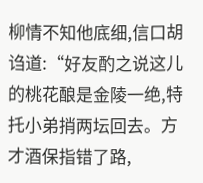柳情不知他底细,信口胡诌道:“好友酌之说这儿的桃花酿是金陵一绝,特托小弟捎两坛回去。方才酒保指错了路,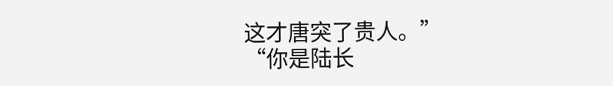这才唐突了贵人。”
“你是陆长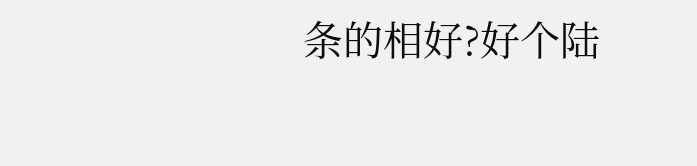条的相好?好个陆